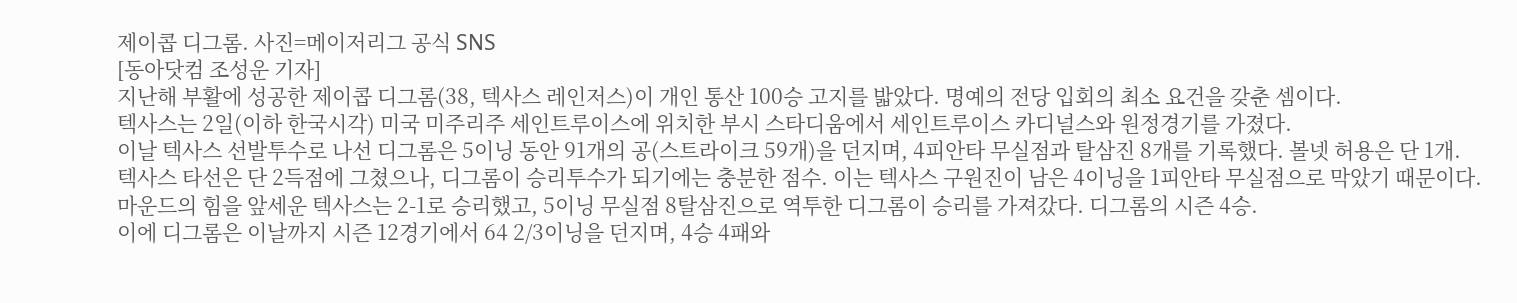제이콥 디그롬. 사진=메이저리그 공식 SNS
[동아닷컴 조성운 기자]
지난해 부활에 성공한 제이콥 디그롬(38, 텍사스 레인저스)이 개인 통산 100승 고지를 밟았다. 명예의 전당 입회의 최소 요건을 갖춘 셈이다.
텍사스는 2일(이하 한국시각) 미국 미주리주 세인트루이스에 위치한 부시 스타디움에서 세인트루이스 카디널스와 원정경기를 가졌다.
이날 텍사스 선발투수로 나선 디그롬은 5이닝 동안 91개의 공(스트라이크 59개)을 던지며, 4피안타 무실점과 탈삼진 8개를 기록했다. 볼넷 허용은 단 1개.
텍사스 타선은 단 2득점에 그쳤으나, 디그롬이 승리투수가 되기에는 충분한 점수. 이는 텍사스 구원진이 남은 4이닝을 1피안타 무실점으로 막았기 때문이다.
마운드의 힘을 앞세운 텍사스는 2-1로 승리했고, 5이닝 무실점 8탈삼진으로 역투한 디그롬이 승리를 가져갔다. 디그롬의 시즌 4승.
이에 디그롬은 이날까지 시즌 12경기에서 64 2/3이닝을 던지며, 4승 4패와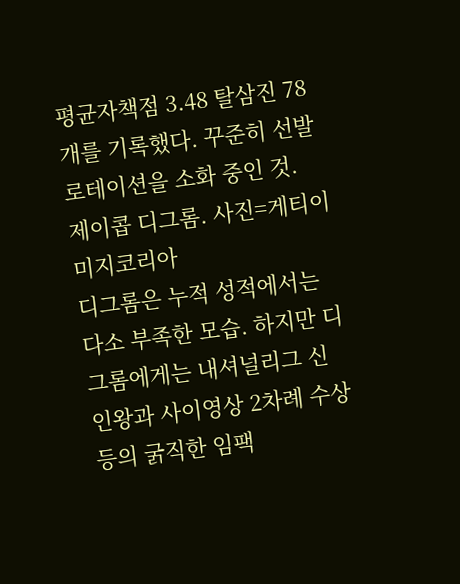평균자책점 3.48 탈삼진 78개를 기록했다. 꾸준히 선발 로테이션을 소화 중인 것.
제이콥 디그롬. 사진=게티이미지코리아
디그롬은 누적 성적에서는 다소 부족한 모습. 하지만 디그롬에게는 내셔널리그 신인왕과 사이영상 2차례 수상 등의 굵직한 임팩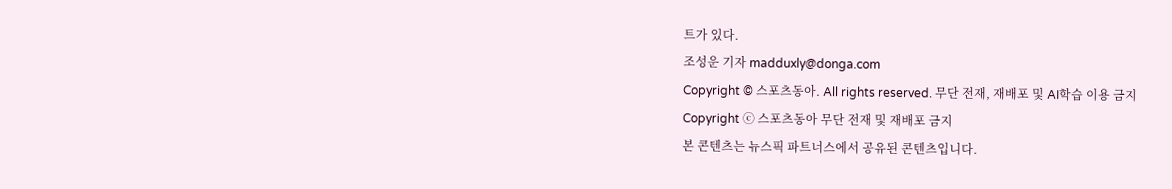트가 있다.
조성운 기자 madduxly@donga.com
Copyright © 스포츠동아. All rights reserved. 무단 전재, 재배포 및 AI학습 이용 금지
Copyright ⓒ 스포츠동아 무단 전재 및 재배포 금지
본 콘텐츠는 뉴스픽 파트너스에서 공유된 콘텐츠입니다.